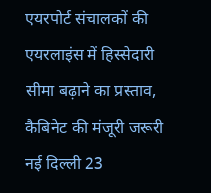एयरपोर्ट संचालकों की एयरलाइंस में हिस्सेदारी सीमा बढ़ाने का प्रस्ताव, कैबिनेट की मंजूरी जरूरी
नई दिल्ली 23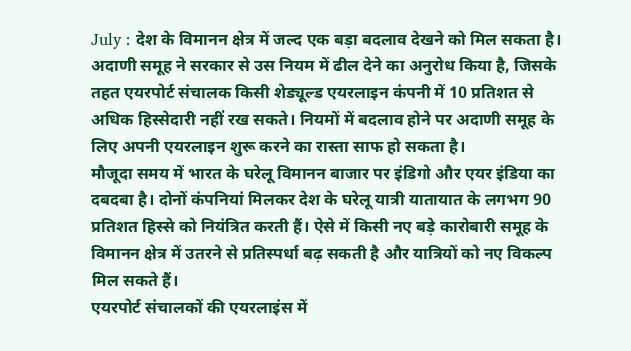July : देश के विमानन क्षेत्र में जल्द एक बड़ा बदलाव देखने को मिल सकता है। अदाणी समूह ने सरकार से उस नियम में ढील देने का अनुरोध किया है, जिसके तहत एयरपोर्ट संचालक किसी शेड्यूल्ड एयरलाइन कंपनी में 10 प्रतिशत से अधिक हिस्सेदारी नहीं रख सकते। नियमों में बदलाव होने पर अदाणी समूह के लिए अपनी एयरलाइन शुरू करने का रास्ता साफ हो सकता है।
मौजूदा समय में भारत के घरेलू विमानन बाजार पर इंडिगो और एयर इंडिया का दबदबा है। दोनों कंपनियां मिलकर देश के घरेलू यात्री यातायात के लगभग 90 प्रतिशत हिस्से को नियंत्रित करती हैं। ऐसे में किसी नए बड़े कारोबारी समूह के विमानन क्षेत्र में उतरने से प्रतिस्पर्धा बढ़ सकती है और यात्रियों को नए विकल्प मिल सकते हैं।
एयरपोर्ट संचालकों की एयरलाइंस में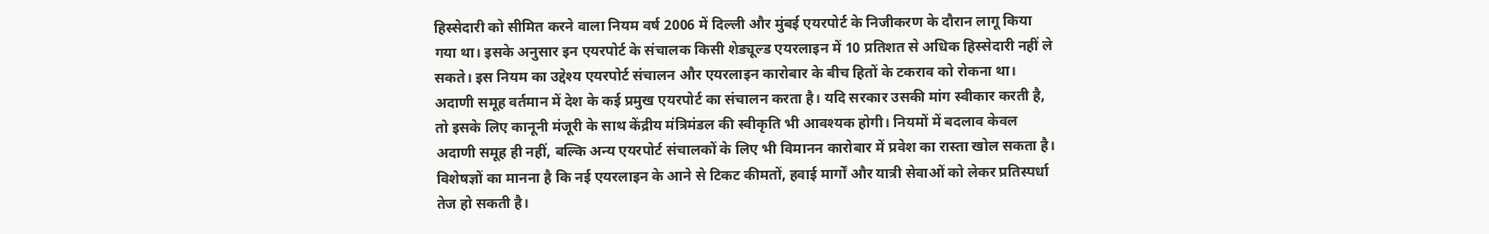हिस्सेदारी को सीमित करने वाला नियम वर्ष 2006 में दिल्ली और मुंबई एयरपोर्ट के निजीकरण के दौरान लागू किया गया था। इसके अनुसार इन एयरपोर्ट के संचालक किसी शेड्यूल्ड एयरलाइन में 10 प्रतिशत से अधिक हिस्सेदारी नहीं ले सकते। इस नियम का उद्देश्य एयरपोर्ट संचालन और एयरलाइन कारोबार के बीच हितों के टकराव को रोकना था।
अदाणी समूह वर्तमान में देश के कई प्रमुख एयरपोर्ट का संचालन करता है। यदि सरकार उसकी मांग स्वीकार करती है, तो इसके लिए कानूनी मंजूरी के साथ केंद्रीय मंत्रिमंडल की स्वीकृति भी आवश्यक होगी। नियमों में बदलाव केवल अदाणी समूह ही नहीं, बल्कि अन्य एयरपोर्ट संचालकों के लिए भी विमानन कारोबार में प्रवेश का रास्ता खोल सकता है।
विशेषज्ञों का मानना है कि नई एयरलाइन के आने से टिकट कीमतों, हवाई मार्गों और यात्री सेवाओं को लेकर प्रतिस्पर्धा तेज हो सकती है।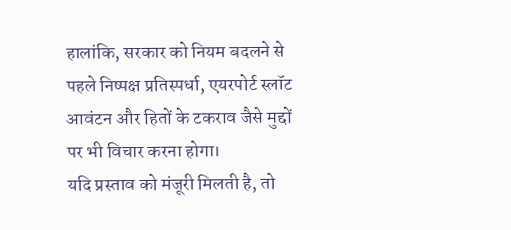हालांकि, सरकार को नियम बदलने से पहले निष्पक्ष प्रतिस्पर्धा, एयरपोर्ट स्लॉट आवंटन और हितों के टकराव जैसे मुद्दों पर भी विचार करना होगा।
यदि प्रस्ताव को मंजूरी मिलती है, तो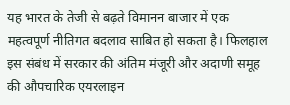यह भारत के तेजी से बढ़ते विमानन बाजार में एक महत्वपूर्ण नीतिगत बदलाव साबित हो सकता है। फिलहाल इस संबंध में सरकार की अंतिम मंजूरी और अदाणी समूह की औपचारिक एयरलाइन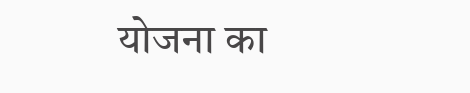योजना का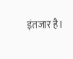इंतजार है।